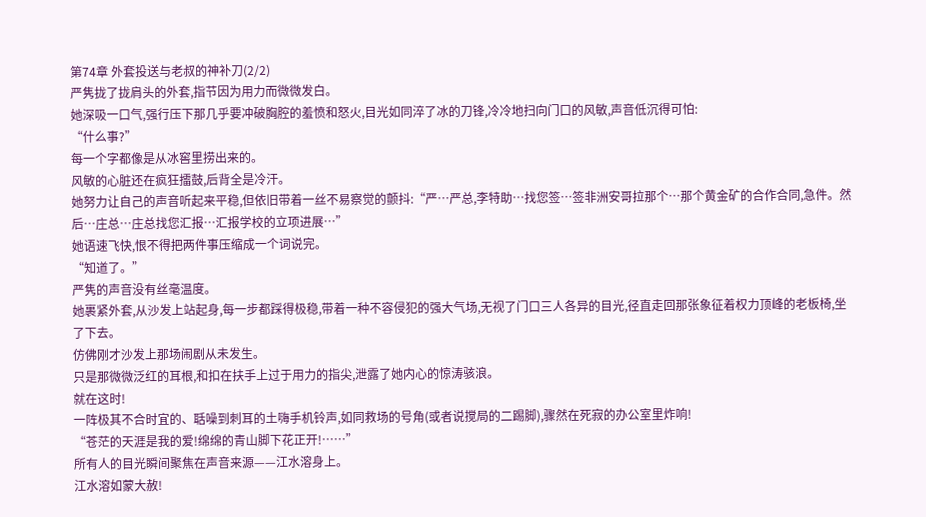第74章 外套投送与老叔的神补刀(2/2)
严隽拢了拢肩头的外套,指节因为用力而微微发白。
她深吸一口气,强行压下那几乎要冲破胸腔的羞愤和怒火,目光如同淬了冰的刀锋,冷冷地扫向门口的风敏,声音低沉得可怕:
“什么事?”
每一个字都像是从冰窖里捞出来的。
风敏的心脏还在疯狂擂鼓,后背全是冷汗。
她努力让自己的声音听起来平稳,但依旧带着一丝不易察觉的颤抖:“严…严总,李特助…找您签…签非洲安哥拉那个…那个黄金矿的合作合同,急件。然后…庄总…庄总找您汇报…汇报学校的立项进展…”
她语速飞快,恨不得把两件事压缩成一个词说完。
“知道了。”
严隽的声音没有丝毫温度。
她裹紧外套,从沙发上站起身,每一步都踩得极稳,带着一种不容侵犯的强大气场,无视了门口三人各异的目光,径直走回那张象征着权力顶峰的老板椅,坐了下去。
仿佛刚才沙发上那场闹剧从未发生。
只是那微微泛红的耳根,和扣在扶手上过于用力的指尖,泄露了她内心的惊涛骇浪。
就在这时!
一阵极其不合时宜的、聒噪到刺耳的土嗨手机铃声,如同救场的号角(或者说搅局的二踢脚),骤然在死寂的办公室里炸响!
“苍茫的天涯是我的爱!绵绵的青山脚下花正开!……”
所有人的目光瞬间聚焦在声音来源——江水溶身上。
江水溶如蒙大赦!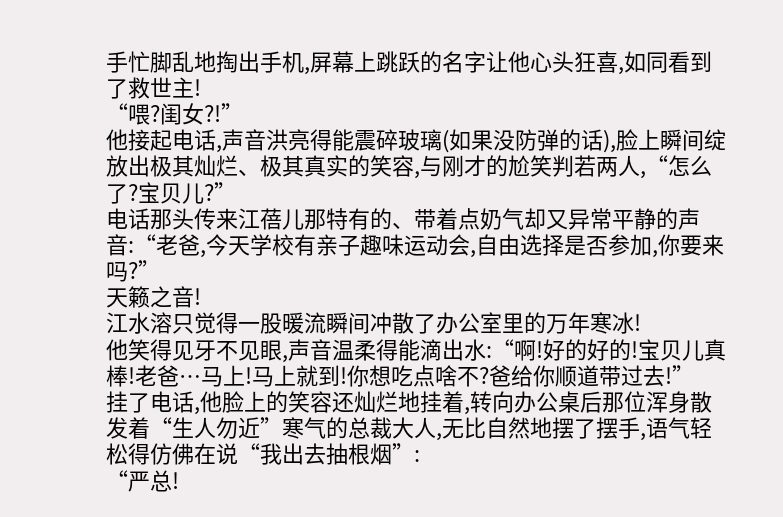手忙脚乱地掏出手机,屏幕上跳跃的名字让他心头狂喜,如同看到了救世主!
“喂?闺女?!”
他接起电话,声音洪亮得能震碎玻璃(如果没防弹的话),脸上瞬间绽放出极其灿烂、极其真实的笑容,与刚才的尬笑判若两人,“怎么了?宝贝儿?”
电话那头传来江蓓儿那特有的、带着点奶气却又异常平静的声音:“老爸,今天学校有亲子趣味运动会,自由选择是否参加,你要来吗?”
天籁之音!
江水溶只觉得一股暖流瞬间冲散了办公室里的万年寒冰!
他笑得见牙不见眼,声音温柔得能滴出水:“啊!好的好的!宝贝儿真棒!老爸…马上!马上就到!你想吃点啥不?爸给你顺道带过去!”
挂了电话,他脸上的笑容还灿烂地挂着,转向办公桌后那位浑身散发着“生人勿近”寒气的总裁大人,无比自然地摆了摆手,语气轻松得仿佛在说“我出去抽根烟”:
“严总!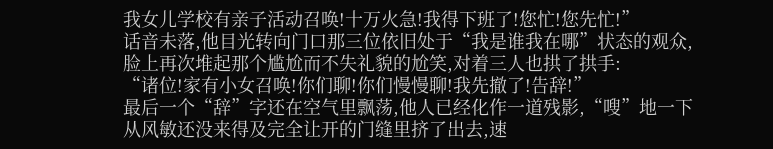我女儿学校有亲子活动召唤!十万火急!我得下班了!您忙!您先忙!”
话音未落,他目光转向门口那三位依旧处于“我是谁我在哪”状态的观众,脸上再次堆起那个尴尬而不失礼貌的尬笑,对着三人也拱了拱手:
“诸位!家有小女召唤!你们聊!你们慢慢聊!我先撤了!告辞!”
最后一个“辞”字还在空气里飘荡,他人已经化作一道残影,“嗖”地一下从风敏还没来得及完全让开的门缝里挤了出去,速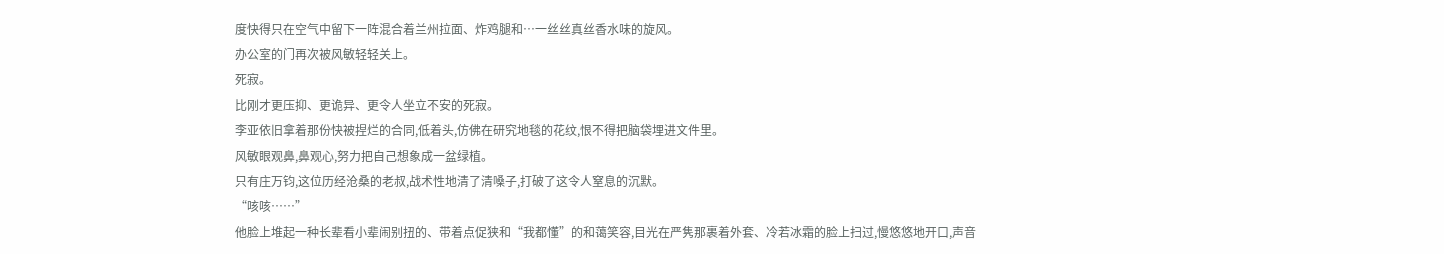度快得只在空气中留下一阵混合着兰州拉面、炸鸡腿和…一丝丝真丝香水味的旋风。
办公室的门再次被风敏轻轻关上。
死寂。
比刚才更压抑、更诡异、更令人坐立不安的死寂。
李亚依旧拿着那份快被捏烂的合同,低着头,仿佛在研究地毯的花纹,恨不得把脑袋埋进文件里。
风敏眼观鼻,鼻观心,努力把自己想象成一盆绿植。
只有庄万钧,这位历经沧桑的老叔,战术性地清了清嗓子,打破了这令人窒息的沉默。
“咳咳……”
他脸上堆起一种长辈看小辈闹别扭的、带着点促狭和“我都懂”的和蔼笑容,目光在严隽那裹着外套、冷若冰霜的脸上扫过,慢悠悠地开口,声音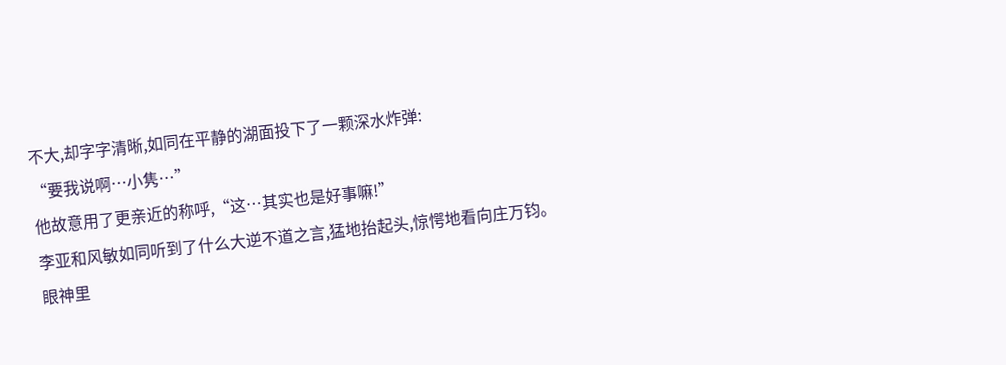不大,却字字清晰,如同在平静的湖面投下了一颗深水炸弹:
“要我说啊…小隽…”
他故意用了更亲近的称呼,“这…其实也是好事嘛!”
李亚和风敏如同听到了什么大逆不道之言,猛地抬起头,惊愕地看向庄万钧。
眼神里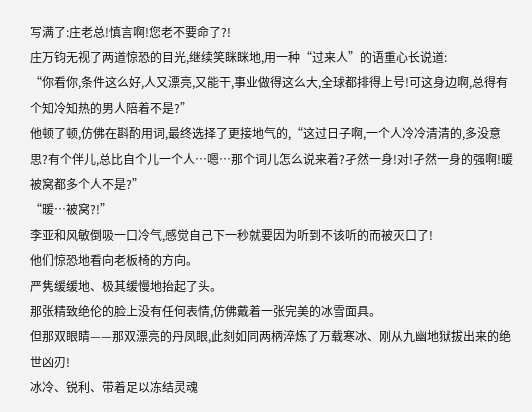写满了:庄老总!慎言啊!您老不要命了?!
庄万钧无视了两道惊恐的目光,继续笑眯眯地,用一种“过来人”的语重心长说道:
“你看你,条件这么好,人又漂亮,又能干,事业做得这么大,全球都排得上号!可这身边啊,总得有个知冷知热的男人陪着不是?”
他顿了顿,仿佛在斟酌用词,最终选择了更接地气的,“这过日子啊,一个人冷冷清清的,多没意思?有个伴儿,总比自个儿一个人…嗯…那个词儿怎么说来着?孑然一身!对!孑然一身的强啊!暖被窝都多个人不是?”
“暖…被窝?!”
李亚和风敏倒吸一口冷气,感觉自己下一秒就要因为听到不该听的而被灭口了!
他们惊恐地看向老板椅的方向。
严隽缓缓地、极其缓慢地抬起了头。
那张精致绝伦的脸上没有任何表情,仿佛戴着一张完美的冰雪面具。
但那双眼睛——那双漂亮的丹凤眼,此刻如同两柄淬炼了万载寒冰、刚从九幽地狱拔出来的绝世凶刃!
冰冷、锐利、带着足以冻结灵魂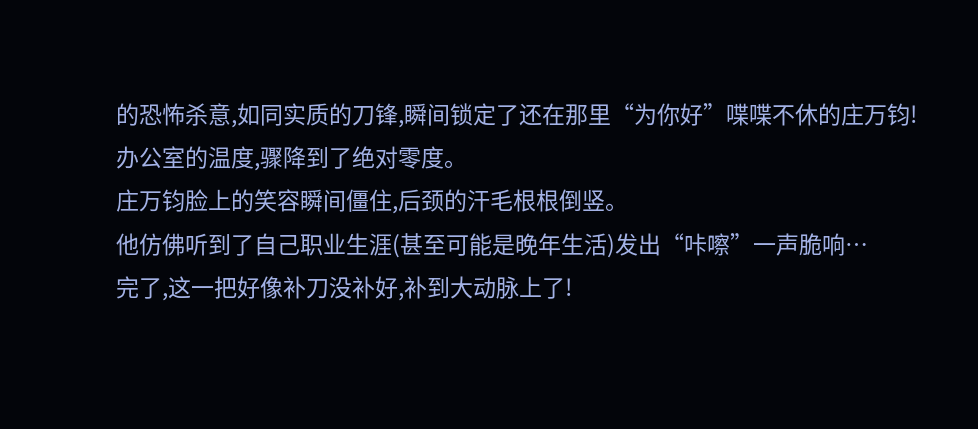的恐怖杀意,如同实质的刀锋,瞬间锁定了还在那里“为你好”喋喋不休的庄万钧!
办公室的温度,骤降到了绝对零度。
庄万钧脸上的笑容瞬间僵住,后颈的汗毛根根倒竖。
他仿佛听到了自己职业生涯(甚至可能是晚年生活)发出“咔嚓”一声脆响…
完了,这一把好像补刀没补好,补到大动脉上了!